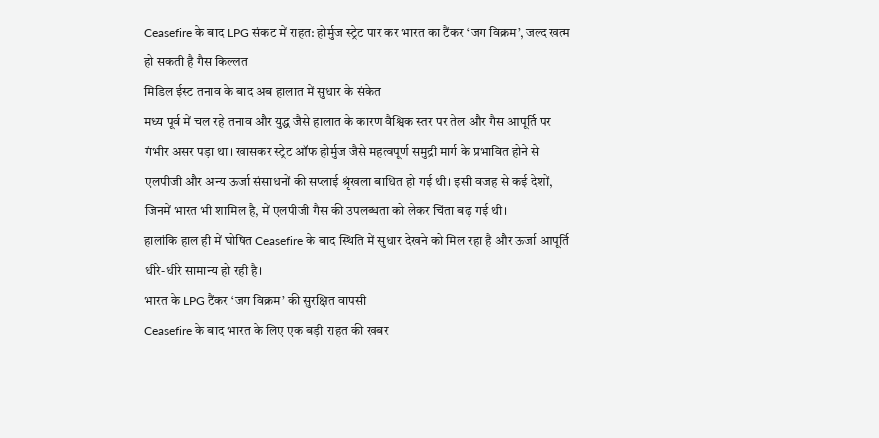Ceasefire के बाद LPG संकट में राहत: होर्मुज स्ट्रेट पार कर भारत का टैंकर ‘जग विक्रम’, जल्द खत्म हो सकती है गैस किल्लत
मिडिल ईस्ट तनाव के बाद अब हालात में सुधार के संकेत
मध्य पूर्व में चल रहे तनाव और युद्ध जैसे हालात के कारण वैश्विक स्तर पर तेल और गैस आपूर्ति पर गंभीर असर पड़ा था। खासकर स्ट्रेट ऑफ होर्मुज जैसे महत्वपूर्ण समुद्री मार्ग के प्रभावित होने से एलपीजी और अन्य ऊर्जा संसाधनों की सप्लाई श्रृंखला बाधित हो गई थी। इसी वजह से कई देशों, जिनमें भारत भी शामिल है, में एलपीजी गैस की उपलब्धता को लेकर चिंता बढ़ गई थी।
हालांकि हाल ही में घोषित Ceasefire के बाद स्थिति में सुधार देखने को मिल रहा है और ऊर्जा आपूर्ति धीरे-धीरे सामान्य हो रही है।
भारत के LPG टैंकर ‘जग विक्रम’ की सुरक्षित वापसी
Ceasefire के बाद भारत के लिए एक बड़ी राहत की खबर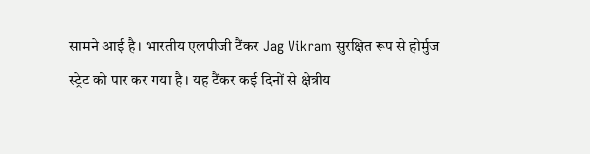सामने आई है। भारतीय एलपीजी टैंकर Jag Vikram सुरक्षित रूप से होर्मुज स्ट्रेट को पार कर गया है। यह टैंकर कई दिनों से क्षेत्रीय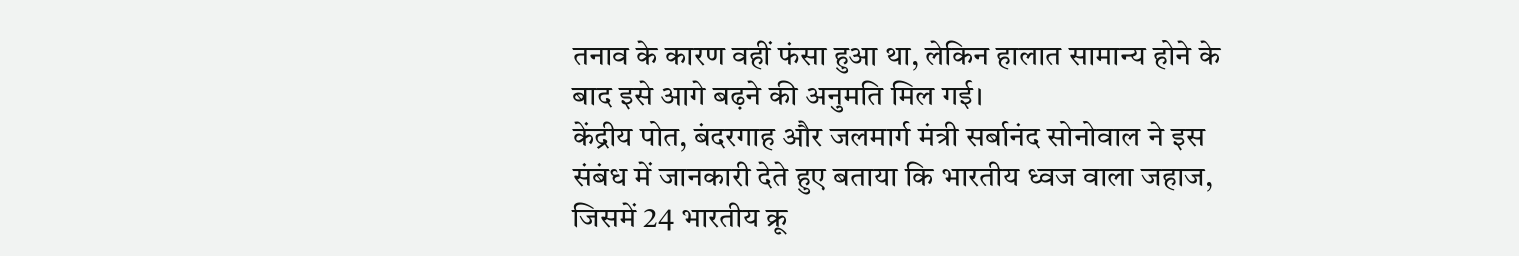तनाव के कारण वहीं फंसा हुआ था, लेकिन हालात सामान्य होने के बाद इसे आगे बढ़ने की अनुमति मिल गई।
केंद्रीय पोत, बंदरगाह और जलमार्ग मंत्री सर्बानंद सोनोवाल ने इस संबंध में जानकारी देते हुए बताया कि भारतीय ध्वज वाला जहाज, जिसमें 24 भारतीय क्रू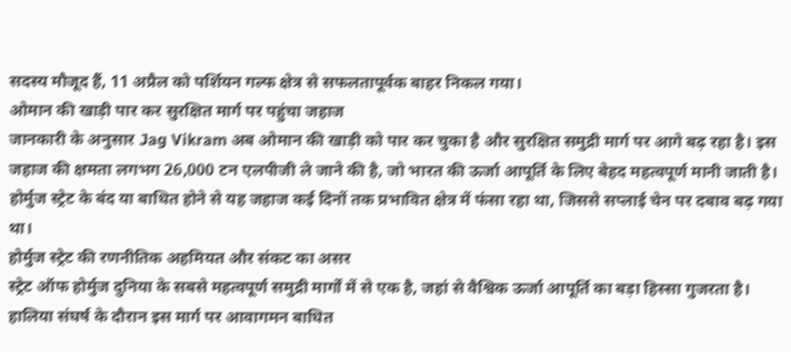सदस्य मौजूद हैं, 11 अप्रैल को पर्शियन गल्फ क्षेत्र से सफलतापूर्वक बाहर निकल गया।
ओमान की खाड़ी पार कर सुरक्षित मार्ग पर पहुंचा जहाज
जानकारी के अनुसार Jag Vikram अब ओमान की खाड़ी को पार कर चुका है और सुरक्षित समुद्री मार्ग पर आगे बढ़ रहा है। इस जहाज की क्षमता लगभग 26,000 टन एलपीजी ले जाने की है, जो भारत की ऊर्जा आपूर्ति के लिए बेहद महत्वपूर्ण मानी जाती है।
होर्मुज स्ट्रेट के बंद या बाधित होने से यह जहाज कई दिनों तक प्रभावित क्षेत्र में फंसा रहा था, जिससे सप्लाई चेन पर दबाव बढ़ गया था।
होर्मुज स्ट्रेट की रणनीतिक अहमियत और संकट का असर
स्ट्रेट ऑफ होर्मुज दुनिया के सबसे महत्वपूर्ण समुद्री मार्गों में से एक है, जहां से वैश्विक ऊर्जा आपूर्ति का बड़ा हिस्सा गुजरता है। हालिया संघर्ष के दौरान इस मार्ग पर आवागमन बाधित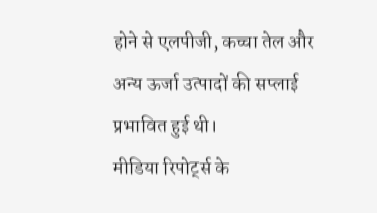होने से एलपीजी, कच्चा तेल और अन्य ऊर्जा उत्पादों की सप्लाई प्रभावित हुई थी।
मीडिया रिपोर्ट्स के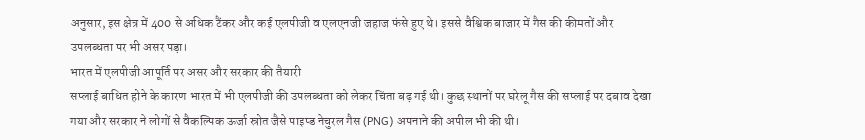अनुसार, इस क्षेत्र में 400 से अधिक टैंकर और कई एलपीजी व एलएनजी जहाज फंसे हुए थे। इससे वैश्विक बाजार में गैस की कीमतों और उपलब्धता पर भी असर पड़ा।
भारत में एलपीजी आपूर्ति पर असर और सरकार की तैयारी
सप्लाई बाधित होने के कारण भारत में भी एलपीजी की उपलब्धता को लेकर चिंता बढ़ गई थी। कुछ स्थानों पर घरेलू गैस की सप्लाई पर दबाव देखा गया और सरकार ने लोगों से वैकल्पिक ऊर्जा स्रोत जैसे पाइप्ड नेचुरल गैस (PNG) अपनाने की अपील भी की थी।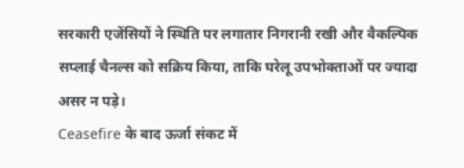सरकारी एजेंसियों ने स्थिति पर लगातार निगरानी रखी और वैकल्पिक सप्लाई चैनल्स को सक्रिय किया, ताकि घरेलू उपभोक्ताओं पर ज्यादा असर न पड़े।
Ceasefire के बाद ऊर्जा संकट में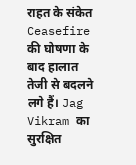राहत के संकेत
Ceasefire की घोषणा के बाद हालात तेजी से बदलने लगे हैं। Jag Vikram का सुरक्षित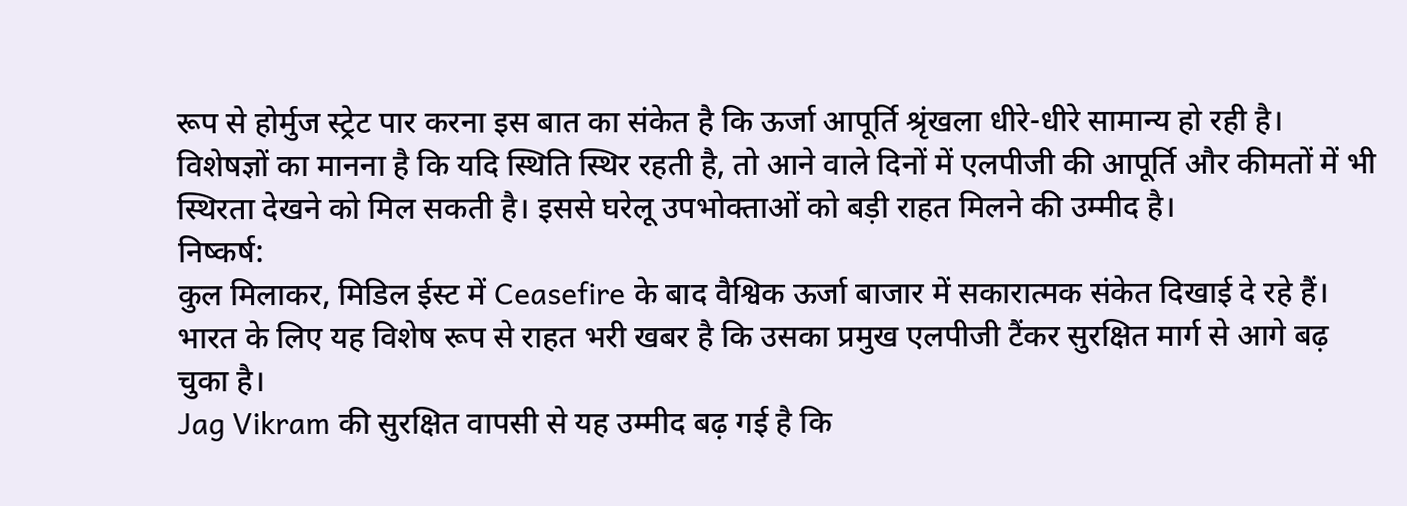रूप से होर्मुज स्ट्रेट पार करना इस बात का संकेत है कि ऊर्जा आपूर्ति श्रृंखला धीरे-धीरे सामान्य हो रही है।
विशेषज्ञों का मानना है कि यदि स्थिति स्थिर रहती है, तो आने वाले दिनों में एलपीजी की आपूर्ति और कीमतों में भी स्थिरता देखने को मिल सकती है। इससे घरेलू उपभोक्ताओं को बड़ी राहत मिलने की उम्मीद है।
निष्कर्ष:
कुल मिलाकर, मिडिल ईस्ट में Ceasefire के बाद वैश्विक ऊर्जा बाजार में सकारात्मक संकेत दिखाई दे रहे हैं। भारत के लिए यह विशेष रूप से राहत भरी खबर है कि उसका प्रमुख एलपीजी टैंकर सुरक्षित मार्ग से आगे बढ़ चुका है।
Jag Vikram की सुरक्षित वापसी से यह उम्मीद बढ़ गई है कि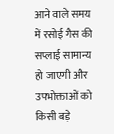आने वाले समय में रसोई गैस की सप्लाई सामान्य हो जाएगी और उपभोक्ताओं को किसी बड़े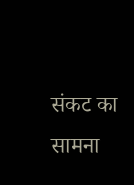संकट का सामना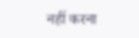नहीं करना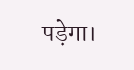पड़ेगा।